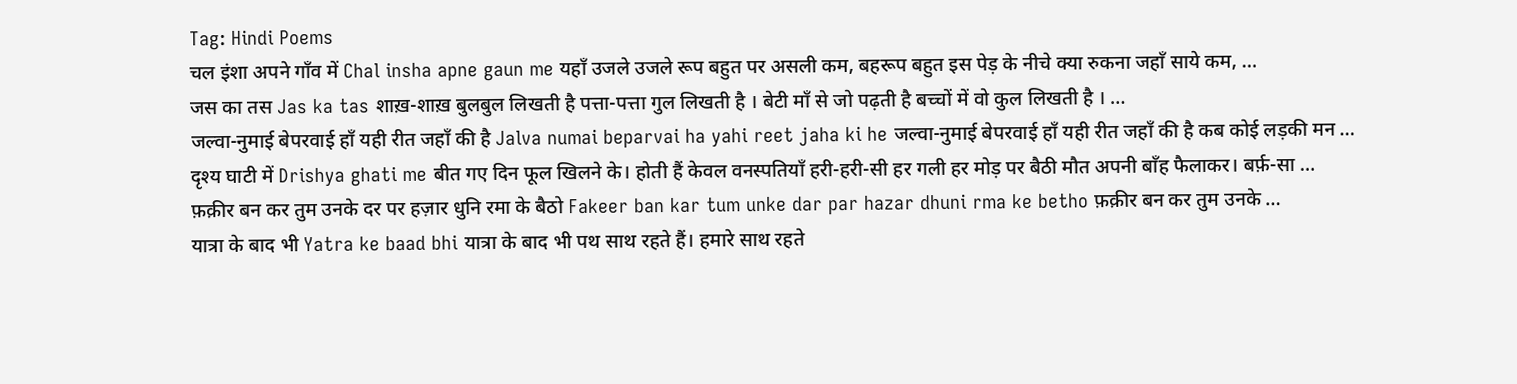Tag: Hindi Poems
चल इंशा अपने गाँव में Chal insha apne gaun me यहाँ उजले उजले रूप बहुत पर असली कम, बहरूप बहुत इस पेड़ के नीचे क्या रुकना जहाँ साये कम, …
जस का तस Jas ka tas शाख़-शाख़ बुलबुल लिखती है पत्ता-पत्ता गुल लिखती है । बेटी माँ से जो पढ़ती है बच्चों में वो कुल लिखती है । …
जल्वा-नुमाई बेपरवाई हाँ यही रीत जहाँ की है Jalva numai beparvai ha yahi reet jaha ki he जल्वा-नुमाई बेपरवाई हाँ यही रीत जहाँ की है कब कोई लड़की मन …
दृश्य घाटी में Drishya ghati me बीत गए दिन फूल खिलने के। होती हैं केवल वनस्पतियाँ हरी-हरी-सी हर गली हर मोड़ पर बैठी मौत अपनी बाँह फैलाकर। बर्फ़-सा …
फ़क़ीर बन कर तुम उनके दर पर हज़ार धुनि रमा के बैठो Fakeer ban kar tum unke dar par hazar dhuni rma ke betho फ़क़ीर बन कर तुम उनके …
यात्रा के बाद भी Yatra ke baad bhi यात्रा के बाद भी पथ साथ रहते हैं। हमारे साथ रहते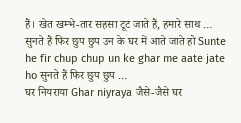हैं। खेत खम्भे-तार सहसा टूट जाते हैं, हमारे साथ …
सुनते हैं फिर छुप छुप उन के घर में आते जाते हो Sunte he fir chup chup un ke ghar me aate jate ho सुनते हैं फिर छुप छुप …
घर नियराया Ghar niyraya जैसे-जैसे घर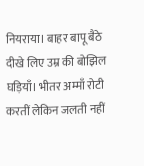नियराया। बाहर बापू बैठे दीखे लिए उम्र की बोझिल घड़ियाँ। भीतर अम्माँ रोटी करतीं लेकिन जलती नहीं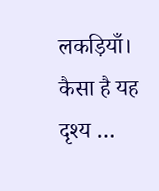लकड़ियाँ। कैसा है यह दृश्य …